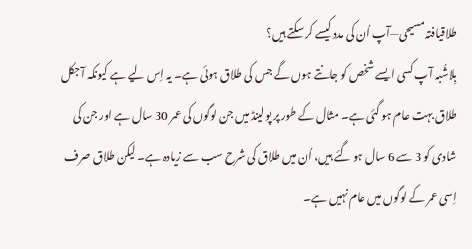طلاقیافتہ مسیحی—آپ اُن کی مدد کیسے کر سکتے ہیں؟
بِلاشُبہ آپ کسی ایسے شخص کو جانتے ہوں گے جس کی طلاق ہوئی ہے۔ یہ اِس لیے ہے کیونکہ آجکل طلاق بہت عام ہو گئی ہے۔ مثال کے طور پر پولینڈ میں جن لوگوں کی عمر 30 سال ہے اور جن کی شادی کو 3 سے 6 سال ہو گئے ہیں، اُن میں طلاق کی شرح سب سے زیادہ ہے۔ لیکن طلاق صرف اِسی عمر کے لوگوں میں عام نہیں ہے۔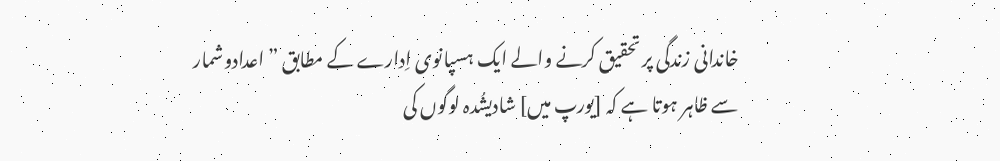خاندانی زندگی پر تحقیق کرنے والے ایک ہسپانوی اِدارے کے مطابق ”اعدادوشمار سے ظاہر ہوتا ہے کہ [یورپ میں] شادیشُدہ لوگوں کی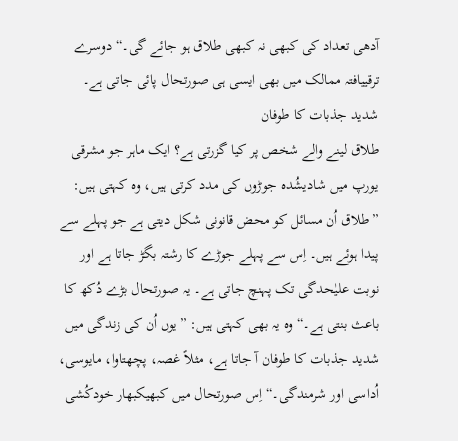آدھی تعداد کی کبھی نہ کبھی طلاق ہو جائے گی۔“ دوسرے ترقییافتہ ممالک میں بھی ایسی ہی صورتحال پائی جاتی ہے۔
شدید جذبات کا طوفان
طلاق لینے والے شخص پر کیا گزرتی ہے؟ ایک ماہر جو مشرقی یورپ میں شادیشُدہ جوڑوں کی مدد کرتی ہیں، وہ کہتی ہیں: ”طلاق اُن مسائل کو محض قانونی شکل دیتی ہے جو پہلے سے پیدا ہوئے ہیں۔ اِس سے پہلے جوڑے کا رشتہ بگڑ جاتا ہے اور نوبت علیٰحدگی تک پہنچ جاتی ہے۔ یہ صورتحال بڑے دُکھ کا باعث بنتی ہے۔“ وہ یہ بھی کہتی ہیں: ”یوں اُن کی زندگی میں شدید جذبات کا طوفان آ جاتا ہے، مثلاً غصہ، پچھتاوا، مایوسی، اُداسی اور شرمندگی۔“ اِس صورتحال میں کبھیکبھار خودکُشی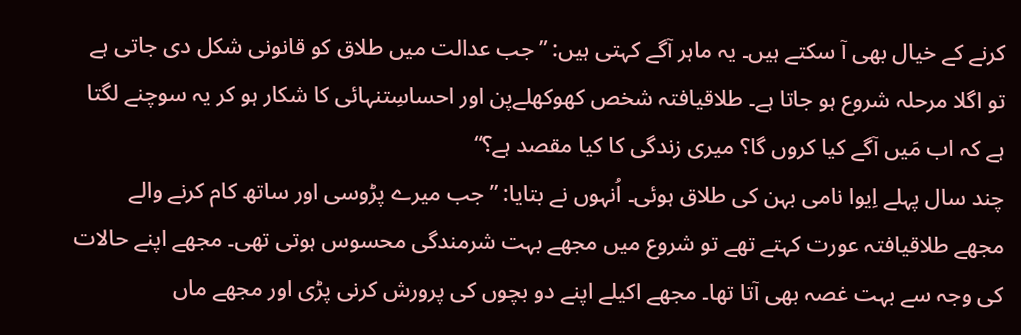کرنے کے خیال بھی آ سکتے ہیں۔ یہ ماہر آگے کہتی ہیں: ”جب عدالت میں طلاق کو قانونی شکل دی جاتی ہے تو اگلا مرحلہ شروع ہو جاتا ہے۔ طلاقیافتہ شخص کھوکھلےپن اور احساسِتنہائی کا شکار ہو کر یہ سوچنے لگتا ہے کہ اب مَیں آگے کیا کروں گا؟ میری زندگی کا کیا مقصد ہے؟“
چند سال پہلے اِیوا نامی بہن کی طلاق ہوئی۔ اُنہوں نے بتایا: ”جب میرے پڑوسی اور ساتھ کام کرنے والے مجھے طلاقیافتہ عورت کہتے تھے تو شروع میں مجھے بہت شرمندگی محسوس ہوتی تھی۔ مجھے اپنے حالات کی وجہ سے بہت غصہ بھی آتا تھا۔ مجھے اکیلے اپنے دو بچوں کی پرورش کرنی پڑی اور مجھے ماں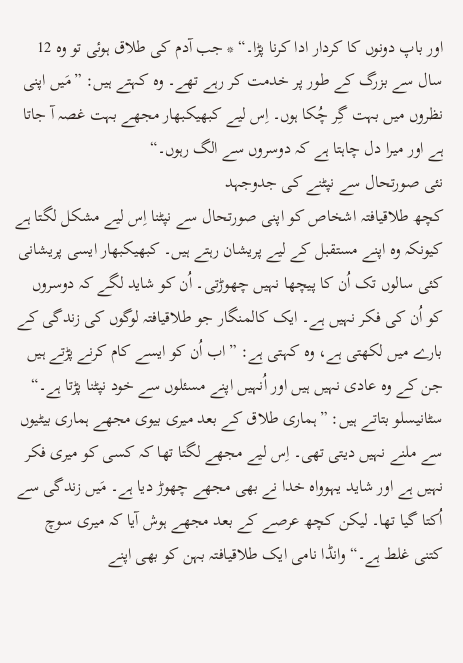اور باپ دونوں کا کردار ادا کرنا پڑا۔“ * جب آدم کی طلاق ہوئی تو وہ 12 سال سے بزرگ کے طور پر خدمت کر رہے تھے۔ وہ کہتے ہیں: ”مَیں اپنی نظروں میں بہت گِر چُکا ہوں۔ اِس لیے کبھیکبھار مجھے بہت غصہ آ جاتا ہے اور میرا دل چاہتا ہے کہ دوسروں سے الگ رہوں۔“
نئی صورتحال سے نپٹنے کی جدوجہد
کچھ طلاقیافتہ اشخاص کو اپنی صورتحال سے نپٹنا اِس لیے مشکل لگتا ہے کیونکہ وہ اپنے مستقبل کے لیے پریشان رہتے ہیں۔ کبھیکبھار ایسی پریشانی کئی سالوں تک اُن کا پیچھا نہیں چھوڑتی۔ اُن کو شاید لگے کہ دوسروں کو اُن کی فکر نہیں ہے۔ ایک کالمنگار جو طلاقیافتہ لوگوں کی زندگی کے بارے میں لکھتی ہے، وہ کہتی ہے: ”اب اُن کو ایسے کام کرنے پڑتے ہیں جن کے وہ عادی نہیں ہیں اور اُنہیں اپنے مسئلوں سے خود نپٹنا پڑتا ہے۔“
سٹانیسلو بتاتے ہیں: ”ہماری طلاق کے بعد میری بیوی مجھے ہماری بیٹیوں سے ملنے نہیں دیتی تھی۔ اِس لیے مجھے لگتا تھا کہ کسی کو میری فکر نہیں ہے اور شاید یہوواہ خدا نے بھی مجھے چھوڑ دیا ہے۔ مَیں زندگی سے اُکتا گیا تھا۔ لیکن کچھ عرصے کے بعد مجھے ہوش آیا کہ میری سوچ کتنی غلط ہے۔“ وانڈا نامی ایک طلاقیافتہ بہن کو بھی اپنے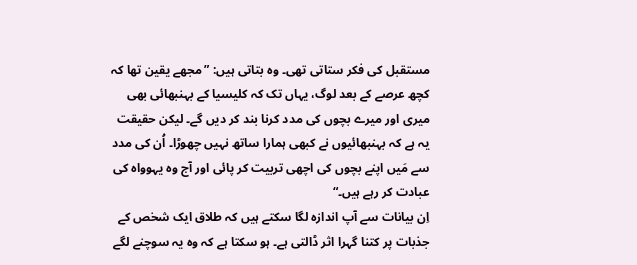مستقبل کی فکر ستاتی تھی۔ وہ بتاتی ہیں: ”مجھے یقین تھا کہ کچھ عرصے کے بعد لوگ، یہاں تک کہ کلیسیا کے بہنبھائی بھی میری اور میرے بچوں کی مدد کرنا بند کر دیں گے۔ لیکن حقیقت یہ ہے کہ بہنبھائیوں نے کبھی ہمارا ساتھ نہیں چھوڑا۔ اُن کی مدد سے مَیں اپنے بچوں کی اچھی تربیت کر پائی اور آج وہ یہوواہ کی عبادت کر رہے ہیں۔“
اِن بیانات سے آپ اندازہ لگا سکتے ہیں کہ طلاق ایک شخص کے جذبات پر کتنا گہرا اثر ڈالتی ہے۔ ہو سکتا ہے کہ وہ یہ سوچنے لگے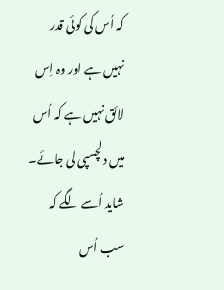کہ اُس کی کوئی قدر نہیں ہے اور وہ اِس لائق نہیں ہے کہ اُس میں دلچسپی لی جائے۔ شاید اُسے لگے کہ سب اُس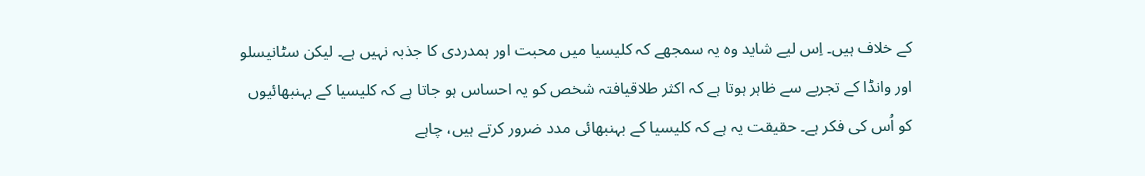کے خلاف ہیں۔ اِس لیے شاید وہ یہ سمجھے کہ کلیسیا میں محبت اور ہمدردی کا جذبہ نہیں ہے۔ لیکن سٹانیسلو اور وانڈا کے تجربے سے ظاہر ہوتا ہے کہ اکثر طلاقیافتہ شخص کو یہ احساس ہو جاتا ہے کہ کلیسیا کے بہنبھائیوں کو اُس کی فکر ہے۔ حقیقت یہ ہے کہ کلیسیا کے بہنبھائی مدد ضرور کرتے ہیں، چاہے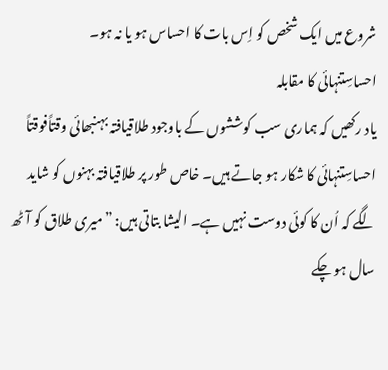شروع میں ایک شخص کو اِس بات کا احساس ہو یا نہ ہو۔
احساسِتنہائی کا مقابلہ
یاد رکھیں کہ ہماری سب کوششوں کے باوجود طلاقیافتہ بہنبھائی وقتاًفوقتاً احساسِتنہائی کا شکار ہو جاتے ہیں۔ خاص طور پر طلاقیافتہ بہنوں کو شاید لگے کہ اُن کا کوئی دوست نہیں ہے۔ الیشا بتاتی ہیں: ”میری طلاق کو آٹھ سال ہو چکے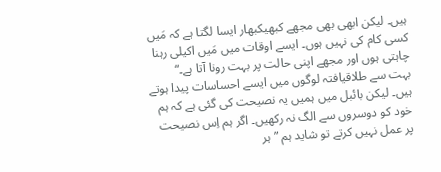ہیں۔ لیکن ابھی بھی مجھے کبھیکبھار ایسا لگتا ہے کہ مَیں کسی کام کی نہیں ہوں۔ ایسے اوقات میں مَیں اکیلی رہنا چاہتی ہوں اور مجھے اپنی حالت پر بہت رونا آتا ہے۔“
بہت سے طلاقیافتہ لوگوں میں ایسے احساسات پیدا ہوتے ہیں۔ لیکن بائبل میں ہمیں یہ نصیحت کی گئی ہے کہ ہم خود کو دوسروں سے الگ نہ رکھیں۔ اگر ہم اِس نصیحت پر عمل نہیں کرتے تو شاید ہم ”ہر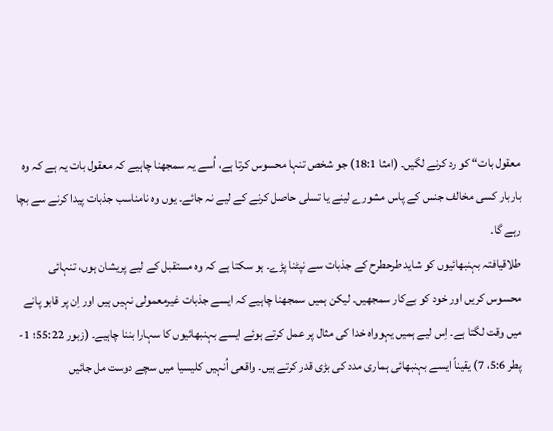معقول بات“ کو رد کرنے لگیں۔ (امثا 18:1) جو شخص تنہا محسوس کرتا ہے، اُسے یہ سمجھنا چاہیے کہ معقول بات یہ ہے کہ وہ باربار کسی مخالف جنس کے پاس مشورے لینے یا تسلی حاصل کرنے کے لیے نہ جائے۔ یوں وہ نامناسب جذبات پیدا کرنے سے بچا رہے گا۔
طلاقیافتہ بہنبھائیوں کو شاید طرحطرح کے جذبات سے نپٹنا پڑے۔ ہو سکتا ہے کہ وہ مستقبل کے لیے پریشان ہوں، تنہائی محسوس کریں اور خود کو بےکار سمجھیں۔ لیکن ہمیں سمجھنا چاہیے کہ ایسے جذبات غیرمعمولی نہیں ہیں اور اِن پر قابو پانے میں وقت لگتا ہے۔ اِس لیے ہمیں یہوواہ خدا کی مثال پر عمل کرتے ہوئے ایسے بہنبھائیوں کا سہارا بننا چاہیے۔ (زبور 55:22؛ 1-پطر 5:6، 7) یقیناً ایسے بہنبھائی ہماری مدد کی بڑی قدر کرتے ہیں۔ واقعی اُنہیں کلیسیا میں سچے دوست مل جائیں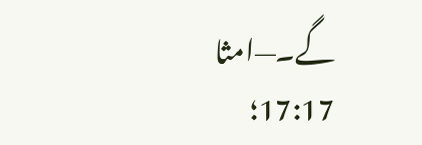گے۔—امثا 17:17؛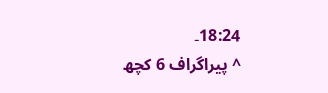18:24۔
^ پیراگراف 6 کچھ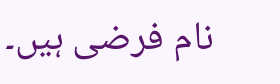نام فرضی ہیں۔